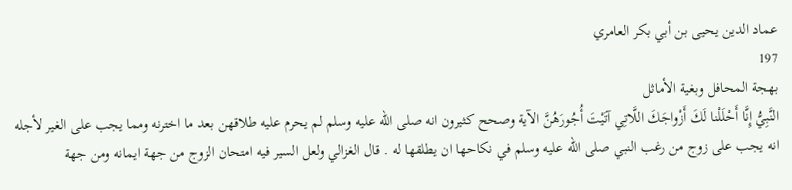عماد الدين يحيى بن أبي بكر العامري
197
بهجة المحافل وبغية الأماثل
النَّبِيُّ إِنَّا أَحْلَلْنا لَكَ أَزْواجَكَ اللَّاتِي آتَيْتَ أُجُورَهُنَّ الآية وصحح كثيرون انه صلى اللّه عليه وسلم لم يحرم عليه طلاقهن بعد ما اخترنه ومما يجب على الغير لأجله انه يجب على زوج من رغب النبي صلى اللّه عليه وسلم في نكاحها ان يطلقها له . قال الغزالي ولعل السير فيه امتحان الزوج من جهة ايمانه ومن جهة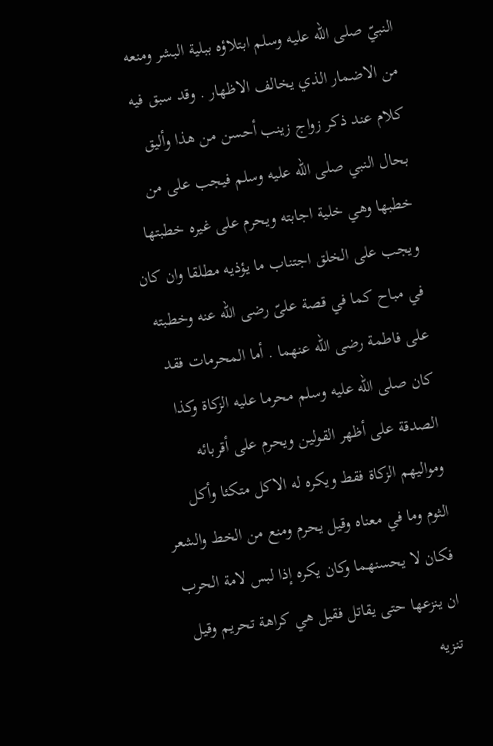النبيّ صلى اللّه عليه وسلم ابتلاؤه ببلية البشر ومنعه من الاضمار الذي يخالف الاظهار . وقد سبق فيه كلام عند ذكر زواج زينب أحسن من هذا وأليق بحال النبي صلى اللّه عليه وسلم فيجب على من خطبها وهي خلية اجابته ويحرم على غيره خطبتها ويجب على الخلق اجتناب ما يؤذيه مطلقا وان كان في مباح كما في قصة علىّ رضى اللّه عنه وخطبته على فاطمة رضى اللّه عنهما . أما المحرمات فقد كان صلى اللّه عليه وسلم محرما عليه الزكاة وكذا الصدقة على أظهر القولين ويحرم على أقربائه ومواليهم الزكاة فقط ويكره له الاكل متكئا وأكل الثوم وما في معناه وقيل يحرم ومنع من الخط والشعر فكان لا يحسنهما وكان يكره إذا لبس لامة الحرب ان ينزعها حتى يقاتل فقيل هي كراهة تحريم وقيل تنزيه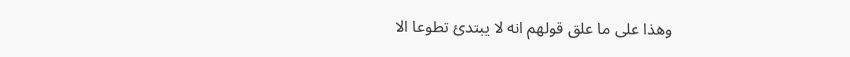وهذا على ما علق قولهم انه لا يبتدئ تطوعا الا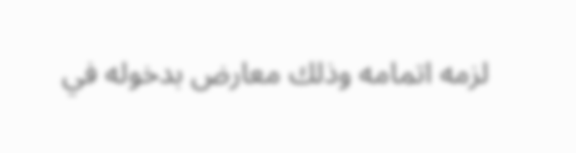لزمه اتمامه وذلك معارض بدخوله في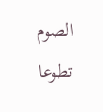الصوم تطوعا